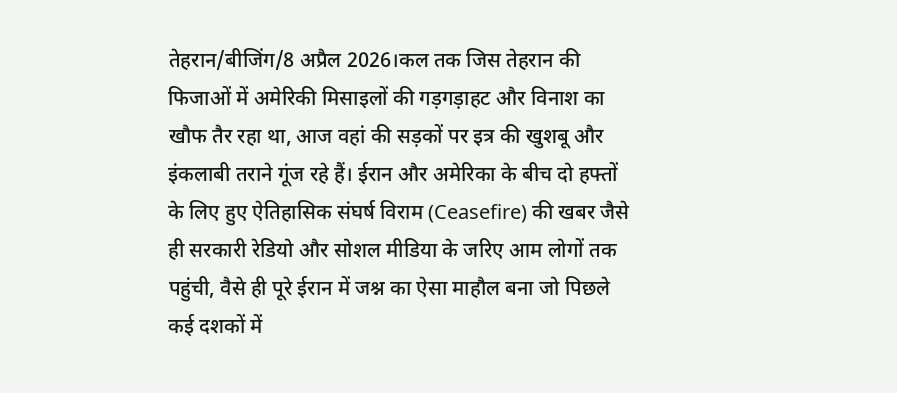तेहरान/बीजिंग/8 अप्रैल 2026।कल तक जिस तेहरान की फिजाओं में अमेरिकी मिसाइलों की गड़गड़ाहट और विनाश का खौफ तैर रहा था, आज वहां की सड़कों पर इत्र की खुशबू और इंकलाबी तराने गूंज रहे हैं। ईरान और अमेरिका के बीच दो हफ्तों के लिए हुए ऐतिहासिक संघर्ष विराम (Ceasefire) की खबर जैसे ही सरकारी रेडियो और सोशल मीडिया के जरिए आम लोगों तक पहुंची, वैसे ही पूरे ईरान में जश्न का ऐसा माहौल बना जो पिछले कई दशकों में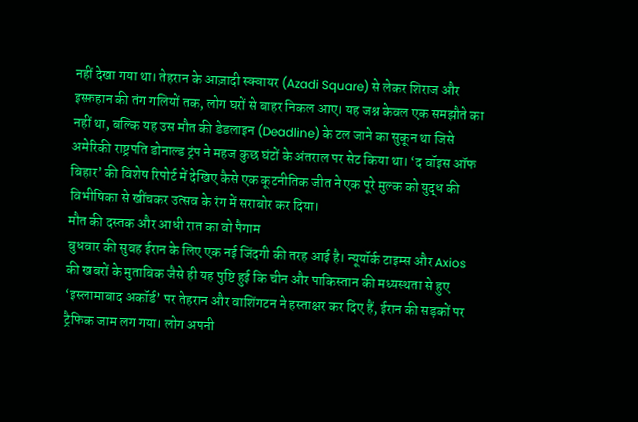नहीं देखा गया था। तेहरान के आज़ादी स्क्वायर (Azadi Square) से लेकर शिराज और इस्फ़हान की तंग गलियों तक, लोग घरों से बाहर निकल आए। यह जश्न केवल एक समझौते का नहीं था, बल्कि यह उस मौत की डेडलाइन (Deadline) के टल जाने का सुकून था जिसे अमेरिकी राष्ट्रपति डोनाल्ड ट्रंप ने महज कुछ घंटों के अंतराल पर सेट किया था। ‘द वॉइस ऑफ बिहार’ की विशेष रिपोर्ट में देखिए कैसे एक कूटनीतिक जीत ने एक पूरे मुल्क को युद्ध की विभीषिका से खींचकर उत्सव के रंग में सराबोर कर दिया।
मौत की दस्तक और आधी रात का वो पैगाम
बुधवार की सुबह ईरान के लिए एक नई जिंदगी की तरह आई है। न्यूयॉर्क टाइम्स और Axios की खबरों के मुताबिक जैसे ही यह पुष्टि हुई कि चीन और पाकिस्तान की मध्यस्थता से हुए ‘इस्लामाबाद अकॉर्ड’ पर तेहरान और वाशिंगटन ने हस्ताक्षर कर दिए हैं, ईरान की सड़कों पर ट्रैफिक जाम लग गया। लोग अपनी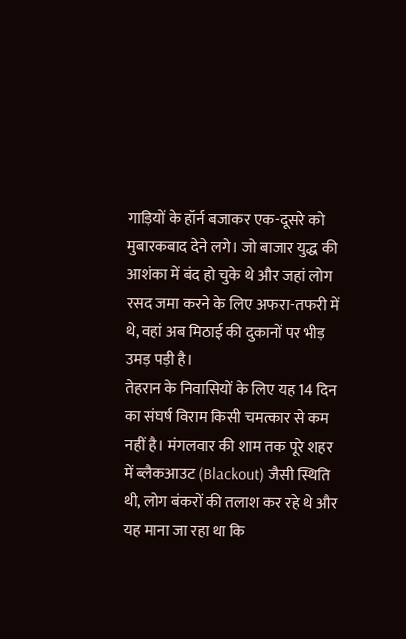गाड़ियों के हॉर्न बजाकर एक-दूसरे को मुबारकबाद देने लगे। जो बाजार युद्ध की आशंका में बंद हो चुके थे और जहां लोग रसद जमा करने के लिए अफरा-तफरी में थे, वहां अब मिठाई की दुकानों पर भीड़ उमड़ पड़ी है।
तेहरान के निवासियों के लिए यह 14 दिन का संघर्ष विराम किसी चमत्कार से कम नहीं है। मंगलवार की शाम तक पूरे शहर में ब्लैकआउट (Blackout) जैसी स्थिति थी, लोग बंकरों की तलाश कर रहे थे और यह माना जा रहा था कि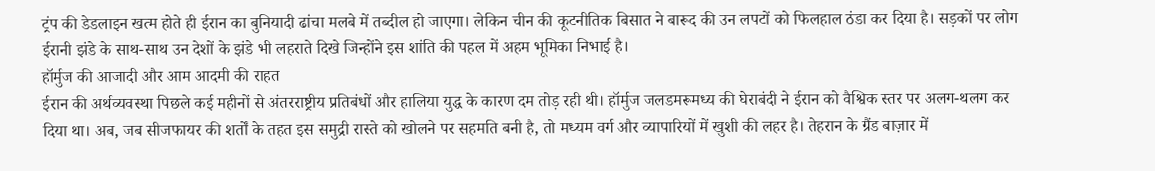ट्रंप की डेडलाइन खत्म होते ही ईरान का बुनियादी ढांचा मलबे में तब्दील हो जाएगा। लेकिन चीन की कूटनीतिक बिसात ने बारूद की उन लपटों को फिलहाल ठंडा कर दिया है। सड़कों पर लोग ईरानी झंडे के साथ-साथ उन देशों के झंडे भी लहराते दिखे जिन्होंने इस शांति की पहल में अहम भूमिका निभाई है।
हॉर्मुज की आजादी और आम आदमी की राहत
ईरान की अर्थव्यवस्था पिछले कई महीनों से अंतरराष्ट्रीय प्रतिबंधों और हालिया युद्ध के कारण दम तोड़ रही थी। हॉर्मुज जलडमरूमध्य की घेराबंदी ने ईरान को वैश्विक स्तर पर अलग-थलग कर दिया था। अब, जब सीजफायर की शर्तों के तहत इस समुद्री रास्ते को खोलने पर सहमति बनी है, तो मध्यम वर्ग और व्यापारियों में खुशी की लहर है। तेहरान के ग्रैंड बाज़ार में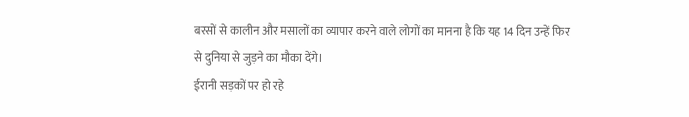बरसों से कालीन और मसालों का व्यापार करने वाले लोगों का मानना है कि यह 14 दिन उन्हें फिर से दुनिया से जुड़ने का मौका देंगे।
ईरानी सड़कों पर हो रहे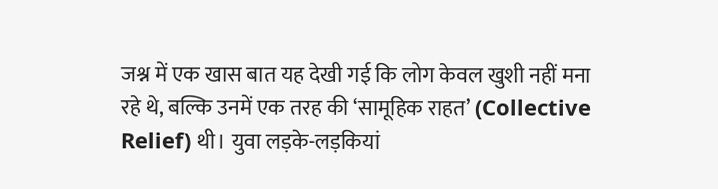जश्न में एक खास बात यह देखी गई कि लोग केवल खुशी नहीं मना रहे थे, बल्कि उनमें एक तरह की ‘सामूहिक राहत’ (Collective Relief) थी। युवा लड़के-लड़कियां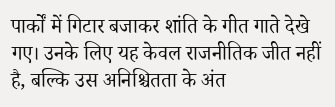पार्कों में गिटार बजाकर शांति के गीत गाते देखे गए। उनके लिए यह केवल राजनीतिक जीत नहीं है, बल्कि उस अनिश्चितता के अंत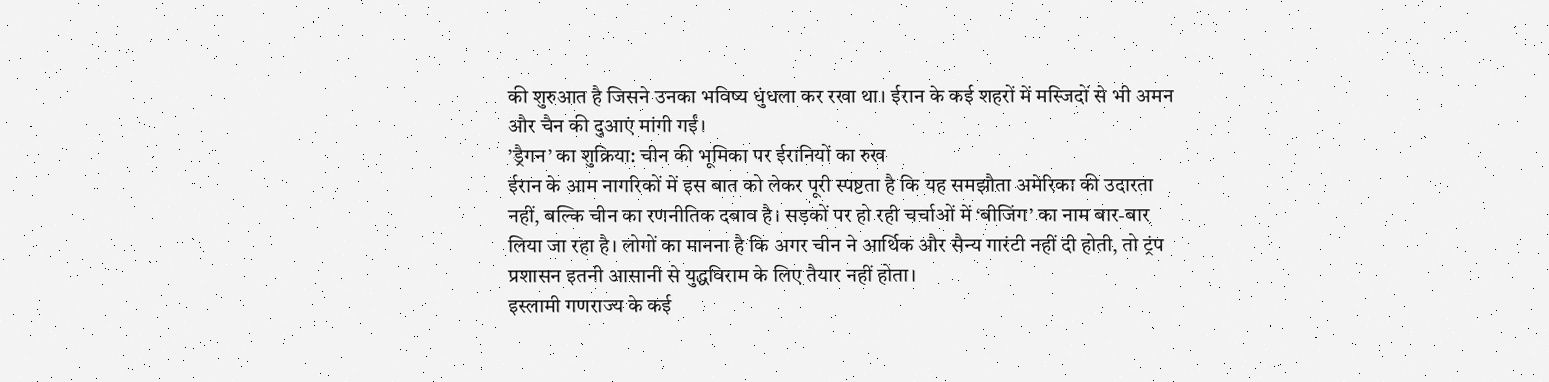की शुरुआत है जिसने उनका भविष्य धुंधला कर रखा था। ईरान के कई शहरों में मस्जिदों से भी अमन और चैन की दुआएं मांगी गईं।
’ड्रैगन’ का शुक्रिया: चीन की भूमिका पर ईरानियों का रुख
ईरान के आम नागरिकों में इस बात को लेकर पूरी स्पष्टता है कि यह समझौता अमेरिका की उदारता नहीं, बल्कि चीन का रणनीतिक दबाव है। सड़कों पर हो रही चर्चाओं में ‘बीजिंग’ का नाम बार-बार लिया जा रहा है। लोगों का मानना है कि अगर चीन ने आर्थिक और सैन्य गारंटी नहीं दी होती, तो ट्रंप प्रशासन इतनी आसानी से युद्धविराम के लिए तैयार नहीं होता।
इस्लामी गणराज्य के कई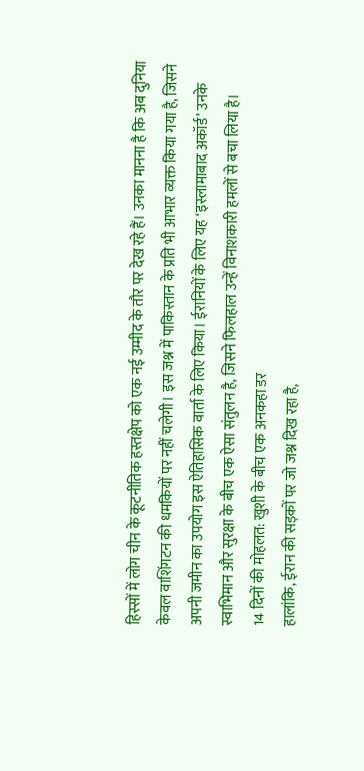हिस्सों में लोग चीन के कूटनीतिक हस्तक्षेप को एक नई उम्मीद के तौर पर देख रहे हैं। उनका मानना है कि अब दुनिया केवल वाशिंगटन की धमकियों पर नहीं चलेगी। इस जश्न में पाकिस्तान के प्रति भी आभार व्यक्त किया गया है, जिसने अपनी जमीन का उपयोग इस ऐतिहासिक वार्ता के लिए किया। ईरानियों के लिए यह ‘इस्लामाबाद अकॉर्ड’ उनके स्वाभिमान और सुरक्षा के बीच एक ऐसा संतुलन है, जिसने फिलहाल उन्हें विनाशकारी हमलों से बचा लिया है।
14 दिनों की मोहलत: खुशी के बीच एक अनकहा डर
हालांकि, ईरान की सड़कों पर जो जश्न दिख रहा है,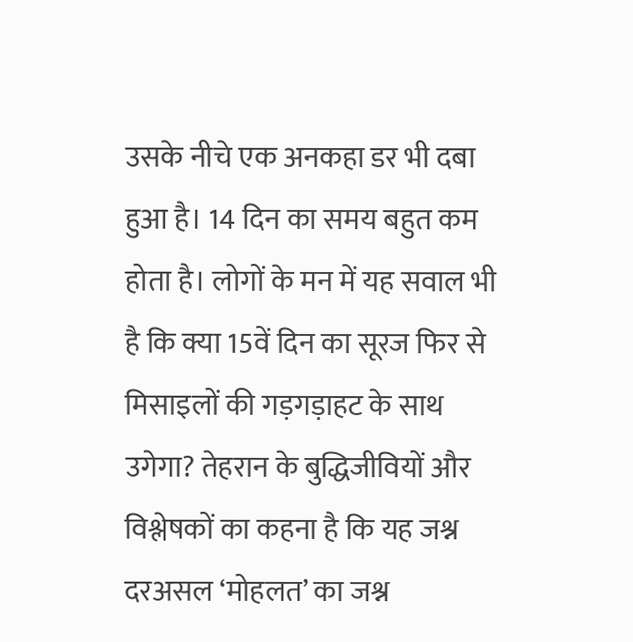उसके नीचे एक अनकहा डर भी दबा हुआ है। 14 दिन का समय बहुत कम होता है। लोगों के मन में यह सवाल भी है कि क्या 15वें दिन का सूरज फिर से मिसाइलों की गड़गड़ाहट के साथ उगेगा? तेहरान के बुद्धिजीवियों और विश्लेषकों का कहना है कि यह जश्न दरअसल ‘मोहलत’ का जश्न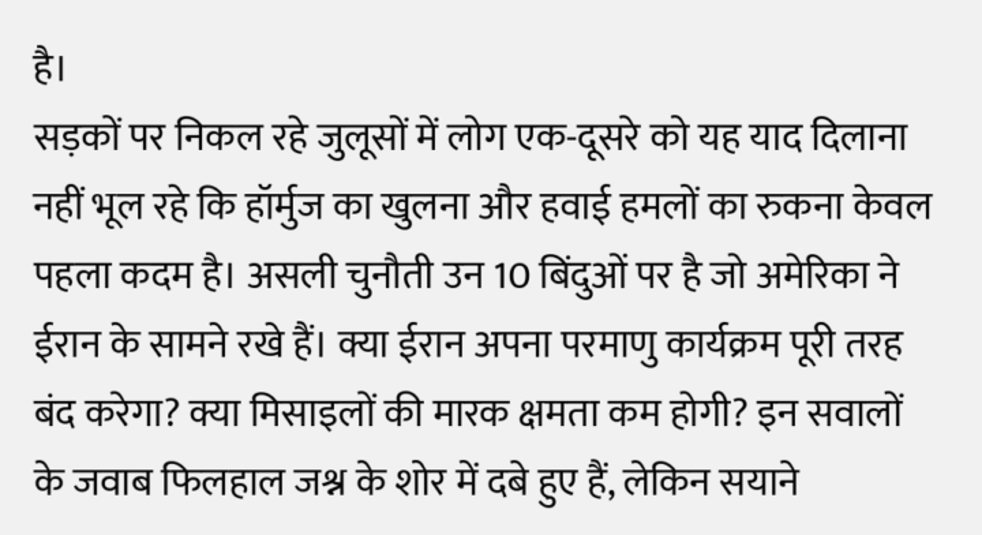है।
सड़कों पर निकल रहे जुलूसों में लोग एक-दूसरे को यह याद दिलाना नहीं भूल रहे कि हॉर्मुज का खुलना और हवाई हमलों का रुकना केवल पहला कदम है। असली चुनौती उन 10 बिंदुओं पर है जो अमेरिका ने ईरान के सामने रखे हैं। क्या ईरान अपना परमाणु कार्यक्रम पूरी तरह बंद करेगा? क्या मिसाइलों की मारक क्षमता कम होगी? इन सवालों के जवाब फिलहाल जश्न के शोर में दबे हुए हैं, लेकिन सयाने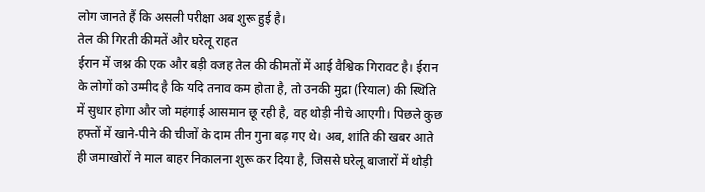लोग जानते हैं कि असली परीक्षा अब शुरू हुई है।
तेल की गिरती कीमतें और घरेलू राहत
ईरान में जश्न की एक और बड़ी वजह तेल की कीमतों में आई वैश्विक गिरावट है। ईरान के लोगों को उम्मीद है कि यदि तनाव कम होता है, तो उनकी मुद्रा (रियाल) की स्थिति में सुधार होगा और जो महंगाई आसमान छू रही है, वह थोड़ी नीचे आएगी। पिछले कुछ हफ्तों में खाने-पीने की चीजों के दाम तीन गुना बढ़ गए थे। अब, शांति की खबर आते ही जमाखोरों ने माल बाहर निकालना शुरू कर दिया है, जिससे घरेलू बाजारों में थोड़ी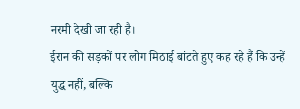नरमी देखी जा रही है।
ईरान की सड़कों पर लोग मिठाई बांटते हुए कह रहे हैं कि उन्हें युद्ध नहीं, बल्कि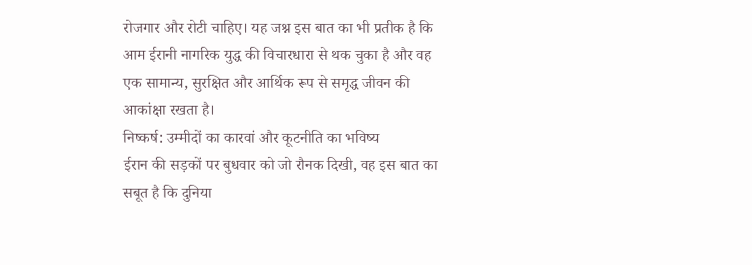रोजगार और रोटी चाहिए। यह जश्न इस बात का भी प्रतीक है कि आम ईरानी नागरिक युद्ध की विचारधारा से थक चुका है और वह एक सामान्य, सुरक्षित और आर्थिक रूप से समृद्ध जीवन की आकांक्षा रखता है।
निष्कर्ष: उम्मीदों का कारवां और कूटनीति का भविष्य
ईरान की सड़कों पर बुधवार को जो रौनक दिखी, वह इस बात का सबूत है कि दुनिया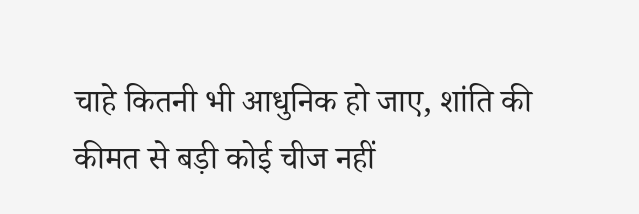चाहे कितनी भी आधुनिक हो जाए, शांति की कीमत से बड़ी कोई चीज नहीं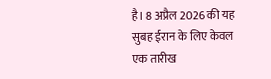है। 8 अप्रैल 2026 की यह सुबह ईरान के लिए केवल एक तारीख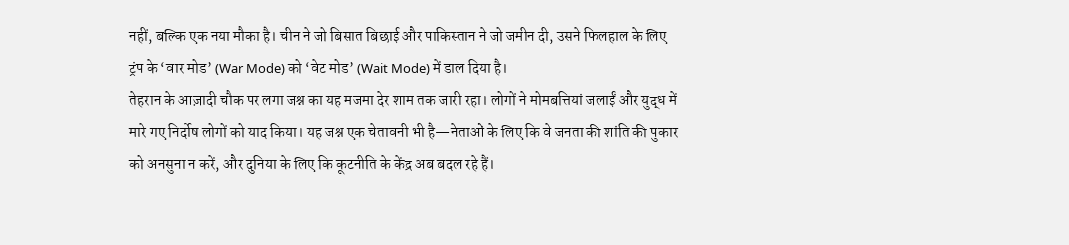नहीं, बल्कि एक नया मौका है। चीन ने जो बिसात बिछाई और पाकिस्तान ने जो जमीन दी, उसने फिलहाल के लिए ट्रंप के ‘वार मोड’ (War Mode) को ‘वेट मोड’ (Wait Mode) में डाल दिया है।
तेहरान के आज़ादी चौक पर लगा जश्न का यह मजमा देर शाम तक जारी रहा। लोगों ने मोमबत्तियां जलाईं और युद्ध में मारे गए निर्दोष लोगों को याद किया। यह जश्न एक चेतावनी भी है—नेताओं के लिए कि वे जनता की शांति की पुकार को अनसुना न करें, और दुनिया के लिए कि कूटनीति के केंद्र अब बदल रहे हैं।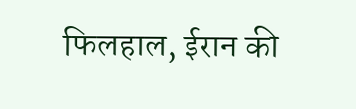फिलहाल, ईरान की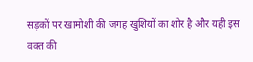सड़कों पर खामोशी की जगह खुशियों का शोर है और यही इस वक्त की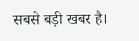सबसे बड़ी खबर है।